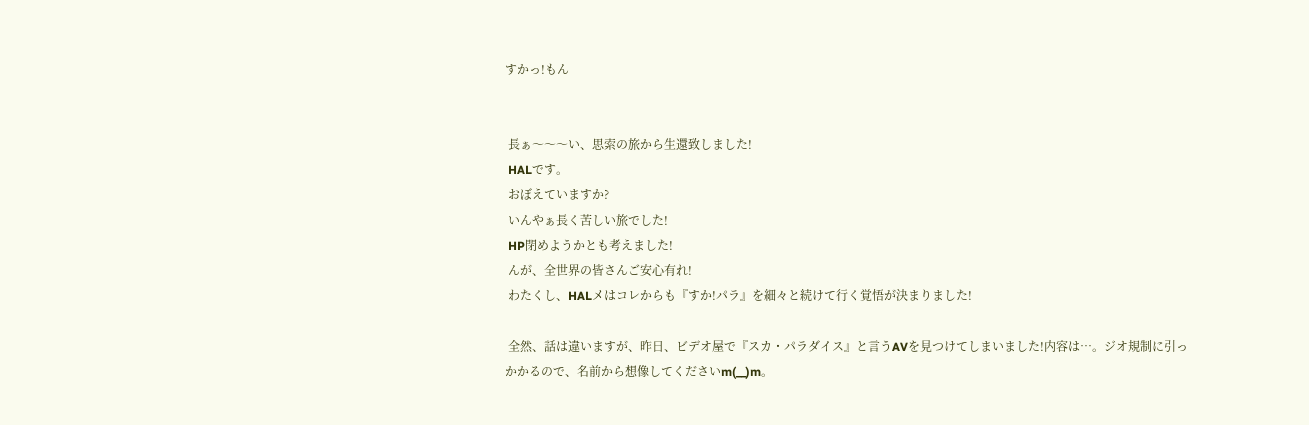すかっ!もん


 長ぁ〜〜〜い、思索の旅から生還致しました!
 HALです。
 おぼえていますか?
 いんやぁ長く苦しい旅でした!
 HP閉めようかとも考えました!
 んが、全世界の皆さんご安心有れ!
 わたくし、HALメはコレからも『すか!パラ』を細々と続けて行く覚悟が決まりました!

 全然、話は違いますが、昨日、ビデオ屋で『スカ・パラダイス』と言うAVを見つけてしまいました!内容は…。ジオ規制に引っかかるので、名前から想像してくださいm(__)m。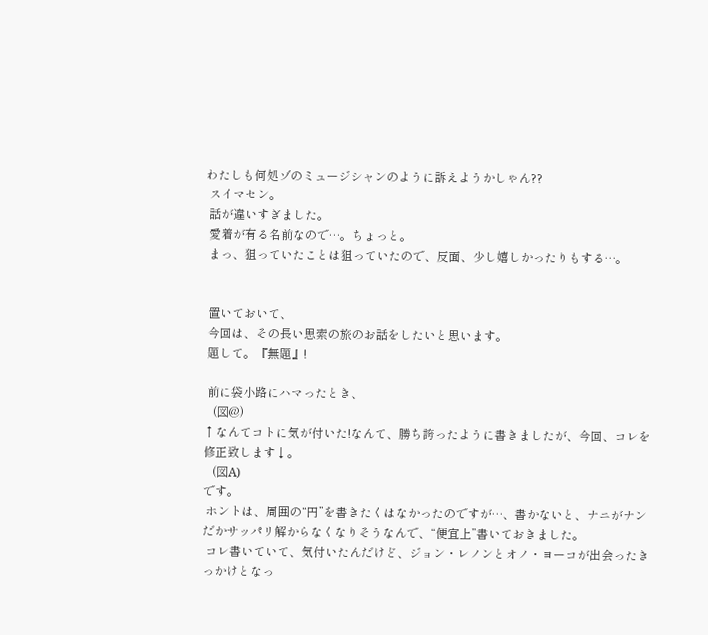わたしも何処ゾのミュージシャンのように訴えようかしゃん??
 スイマセン。
 話が違いすぎました。
 愛着が有る名前なので…。ちょっと。
 まっ、狙っていたことは狙っていたので、反面、少し嬉しかったりもする…。


 置いておいて、
 今回は、その長い思索の旅のお話をしたいと思います。
 題して。『無題』!

 前に袋小路にハマったとき、
   (図@)
↑なんてコトに気が付いた!なんて、勝ち誇ったように書きましたが、今回、コレを修正致します↓。
   (図A)
です。
 ホントは、周囲の“円”を書きたくはなかったのですが…、書かないと、ナニがナンだかサッパリ解からなくなりそうなんで、“便宜上”書いておきました。
 コレ書いていて、気付いたんだけど、ジョン・レノンとオノ・ヨーコが出会ったきっかけとなっ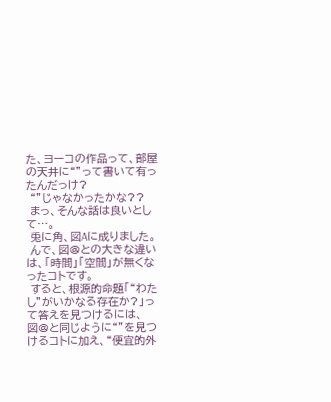た、ヨーコの作品って、部屋の天井に“”って書いて有ったんだっけ?
 “”じゃなかったかな??
 まっ、そんな話は良いとして…。
 兎に角、図Aに成りました。
 んで、図@との大きな違いは、「時間」「空間」が無くなったコトです。
 すると、根源的命題「“わたし”がいかなる存在か?」って答えを見つけるには、図@と同じように“”を見つけるコトに加え、“便宜的外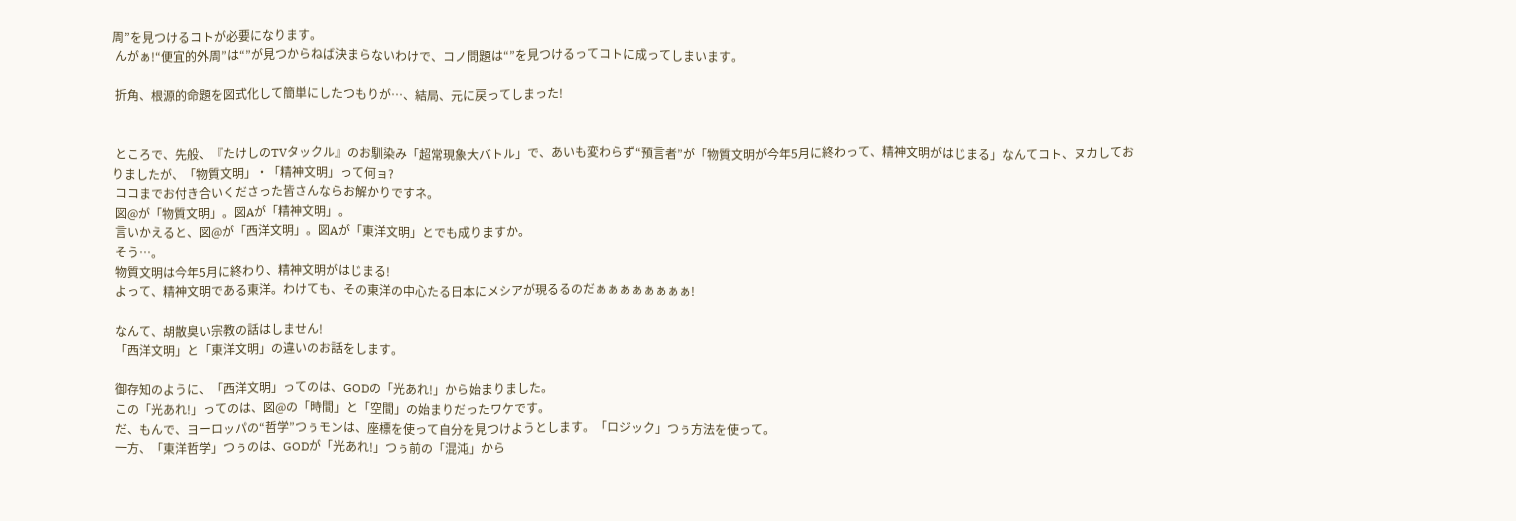周”を見つけるコトが必要になります。
 んがぁ!“便宜的外周”は“”が見つからねば決まらないわけで、コノ問題は“”を見つけるってコトに成ってしまいます。

 折角、根源的命題を図式化して簡単にしたつもりが…、結局、元に戻ってしまった!


 ところで、先般、『たけしのTVタックル』のお馴染み「超常現象大バトル」で、あいも変わらず“預言者”が「物質文明が今年5月に終わって、精神文明がはじまる」なんてコト、ヌカしておりましたが、「物質文明」・「精神文明」って何ョ?
 ココまでお付き合いくださった皆さんならお解かりですネ。
 図@が「物質文明」。図Aが「精神文明」。
 言いかえると、図@が「西洋文明」。図Aが「東洋文明」とでも成りますか。
 そう…。
 物質文明は今年5月に終わり、精神文明がはじまる!
 よって、精神文明である東洋。わけても、その東洋の中心たる日本にメシアが現るるのだぁぁぁぁぁぁぁぁ!

 なんて、胡散臭い宗教の話はしません!
 「西洋文明」と「東洋文明」の違いのお話をします。

 御存知のように、「西洋文明」ってのは、GODの「光あれ!」から始まりました。
 この「光あれ!」ってのは、図@の「時間」と「空間」の始まりだったワケです。
 だ、もんで、ヨーロッパの“哲学”つぅモンは、座標を使って自分を見つけようとします。「ロジック」つぅ方法を使って。
 一方、「東洋哲学」つぅのは、GODが「光あれ!」つぅ前の「混沌」から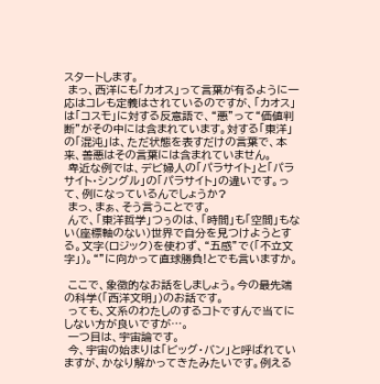スタートします。
 まっ、西洋にも「カオス」って言葉が有るように一応はコレも定義はされているのですが、「カオス」は「コスモ」に対する反意語で、“悪”って“価値判断”がその中には含まれています。対する「東洋」の「混沌」は、ただ状態を表すだけの言葉で、本来、善悪はその言葉には含まれていません。
 卑近な例では、デビ婦人の「パラサイト」と「パラサイト・シングル」の「パラサイト」の違いです。って、例になっているんでしょうか?
 まっ、まぁ、そう言うことです。
 んで、「東洋哲学」つぅのは、「時間」も「空間」もない(座標軸のない)世界で自分を見つけようとする。文字(ロジック)を使わず、“五感”で(「不立文字」)。“”に向かって直球勝負!とでも言いますか。

 ここで、象徴的なお話をしましょう。今の最先端の科学(「西洋文明」)のお話です。
 っても、文系のわたしのするコトですんで当てにしない方が良いですが…。
 一つ目は、宇宙論です。
 今、宇宙の始まりは「ビッグ・バン」と呼ばれていますが、かなり解かってきたみたいです。例える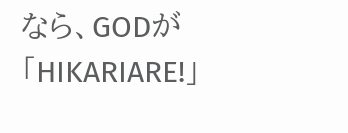なら、GODが「HIKARIARE!」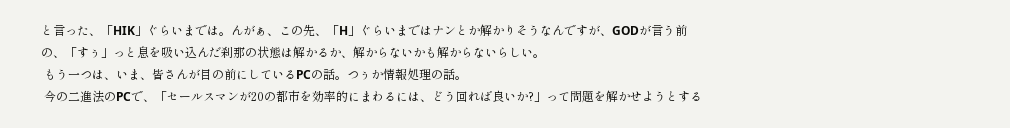と言った、「HIK」ぐらいまでは。んがぁ、この先、「H」ぐらいまではナンとか解かりそうなんですが、GODが言う前の、「すぅ」っと息を吸い込んだ刹那の状態は解かるか、解からないかも解からないらしい。
 もう一つは、いま、皆さんが目の前にしているPCの話。つぅか情報処理の話。
 今の二進法のPCで、「セールスマンが20の都市を効率的にまわるには、どう回れば良いか?」って問題を解かせようとする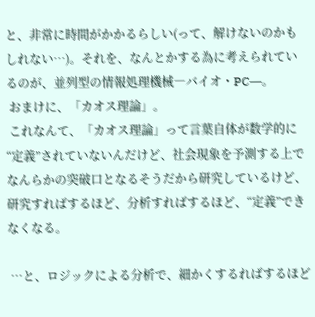と、非常に時間がかかるらしい(って、解けないのかもしれない…)。それを、なんとかする為に考えられているのが、並列型の情報処理機械―バイオ・PC―。
 おまけに、「カオス理論」。
 これなんて、「カオス理論」って言葉自体が数学的に“定義”されていないんだけど、社会現象を予測する上でなんらかの突破口となるそうだから研究しているけど、研究すればするほど、分析すればするほど、“定義”できなくなる。

 …と、ロジックによる分析で、細かくするればするほど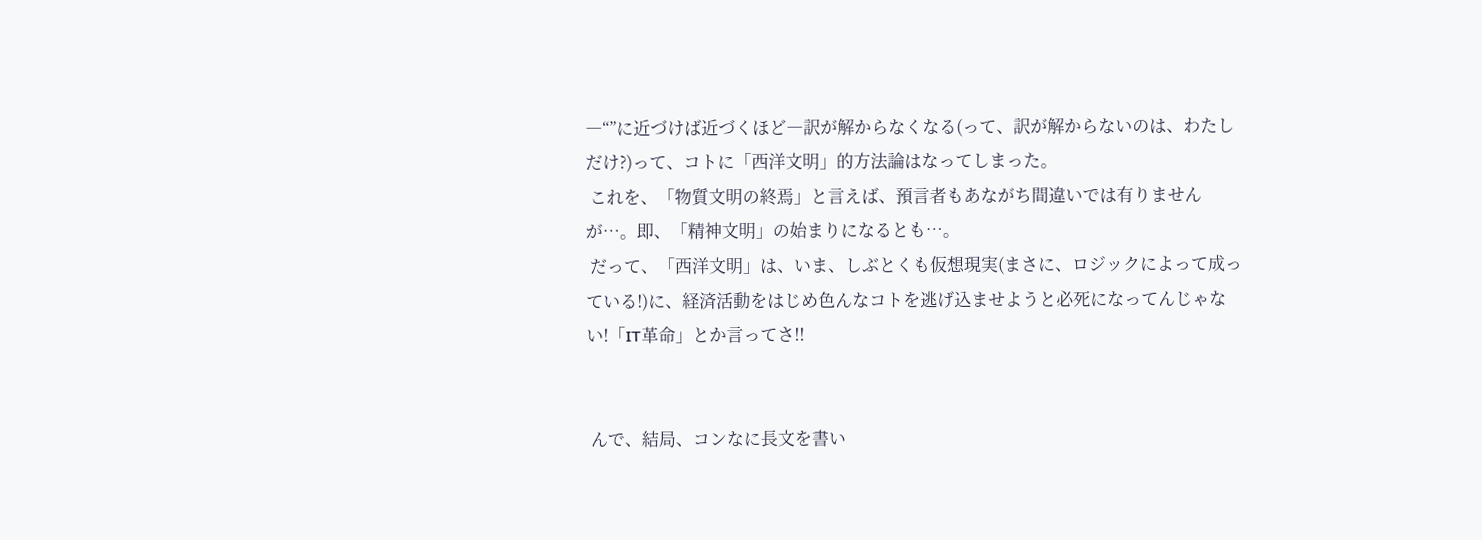―“”に近づけば近づくほど―訳が解からなくなる(って、訳が解からないのは、わたしだけ?)って、コトに「西洋文明」的方法論はなってしまった。
 これを、「物質文明の終焉」と言えば、預言者もあながち間違いでは有りませんが…。即、「精神文明」の始まりになるとも…。
 だって、「西洋文明」は、いま、しぶとくも仮想現実(まさに、ロジックによって成っている!)に、経済活動をはじめ色んなコトを逃げ込ませようと必死になってんじゃない!「IT革命」とか言ってさ!!


 んで、結局、コンなに長文を書い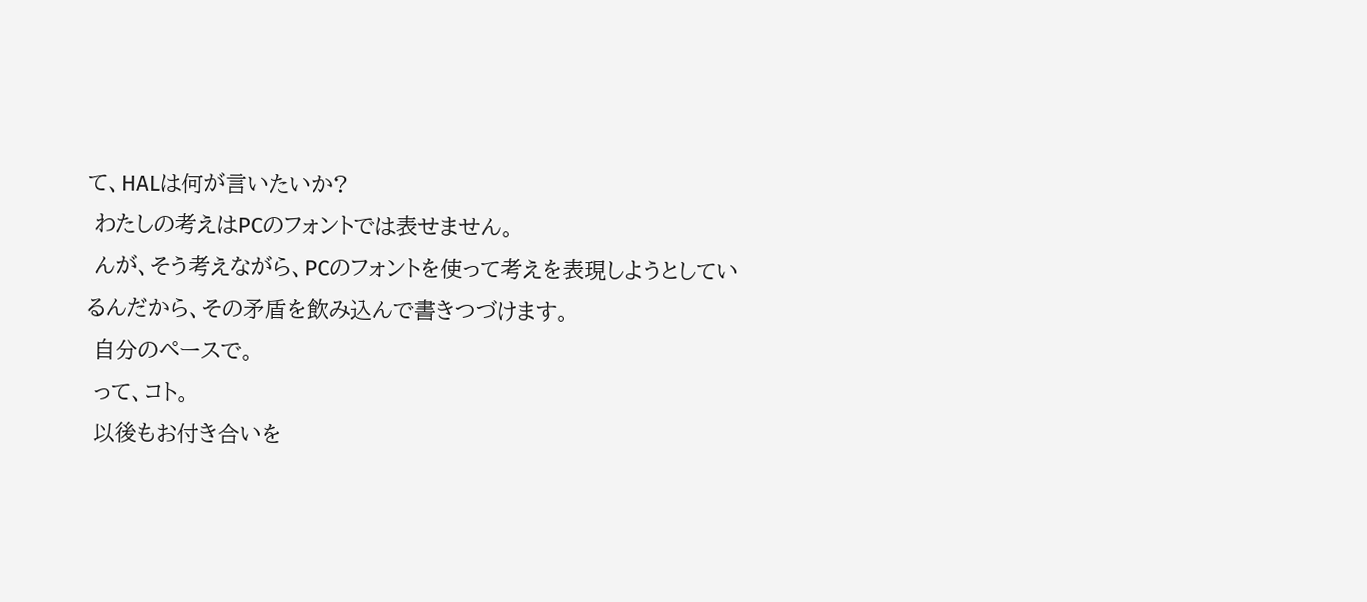て、HALは何が言いたいか?
 わたしの考えはPCのフォントでは表せません。
 んが、そう考えながら、PCのフォントを使って考えを表現しようとしているんだから、その矛盾を飲み込んで書きつづけます。
 自分のペースで。
 って、コト。
 以後もお付き合いを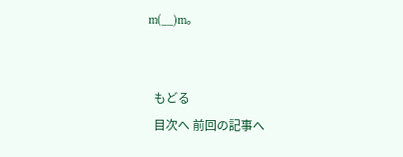m(__)m。


  もどる
  目次へ 前回の記事へ